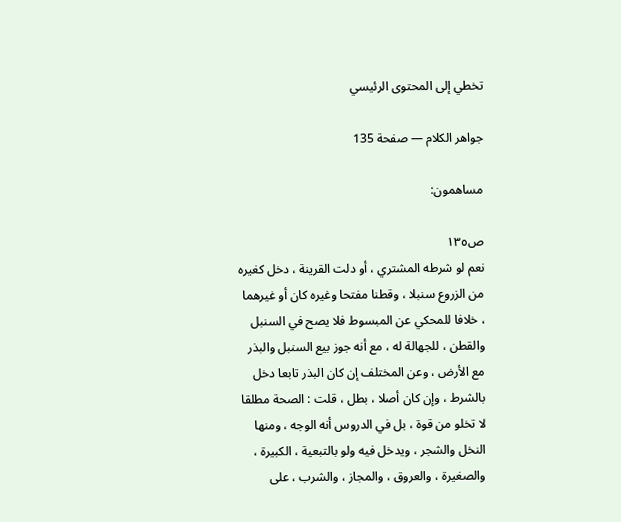تخطي إلى المحتوى الرئيسي

جواهر الكلام — صفحة 135

مساهمون:

ص١٣٥
نعم لو شرطه المشتري ، أو دلت القرينة ، دخل كغيره من الزروع سنبلا ، وقطنا مفتحا وغيره كان أو غيرهما ، خلافا للمحكي عن المبسوط فلا يصح في السنبل والقطن ، للجهالة له ، مع أنه جوز بيع السنبل والبذر مع الأرض ، وعن المختلف إن كان البذر تابعا دخل بالشرط ، وإن كان أصلا ، بطل ، قلت : الصحة مطلقا لا تخلو من قوة ، بل في الدروس أنه الوجه ، ومنها النخل والشجر ، ويدخل فيه ولو بالتبعية ، الكبيرة ، والصغيرة ، والعروق ، والمجاز ، والشرب ، على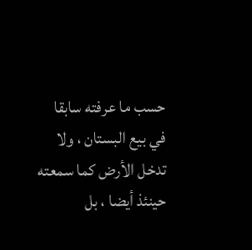حسب ما عرفته سابقا في بيع البستان ، ولا تدخل الأرض كما سمعته حينئذ أيضا ، بل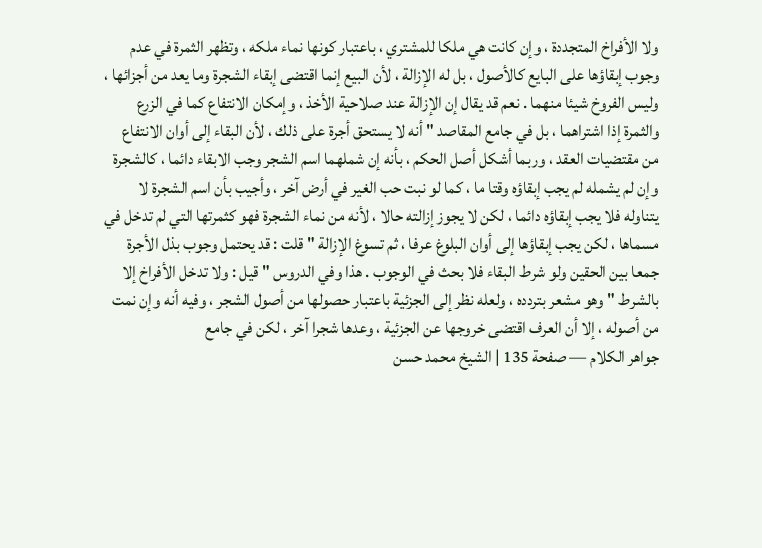ولا الأفراخ المتجددة ، وإن كانت هي ملكا للمشتري ، باعتبار كونها نماء ملكه ، وتظهر الثمرة في عدم وجوب إبقاؤها على البايع كالأصول ، بل له الإزالة ، لأن البيع إنما اقتضى إبقاء الشجرة وما يعد من أجزائها ، وليس الفروخ شيئا منهما . نعم قد يقال إن الإزالة عند صلاحية الأخذ ، وإمكان الانتفاع كما في الزرع والثمرة إذا اشتراهما ، بل في جامع المقاصد " أنه لا يستحق أجرة على ذلك ، لأن البقاء إلى أوان الانتفاع من مقتضيات العقد ، وربما أشكل أصل الحكم ، بأنه إن شملهما اسم الشجر وجب الابقاء دائما ، كالشجرة وإن لم يشمله لم يجب إبقاؤه وقتا ما ، كما لو نبت حب الغير في أرض آخر ، وأجيب بأن اسم الشجرة لا يتناوله فلا يجب إبقاؤه دائما ، لكن لا يجوز إزالته حالا ، لأنه من نماء الشجرة فهو كثمرتها التي لم تدخل في مسماها ، لكن يجب إبقاؤها إلى أوان البلوغ عرفا ، ثم تسوغ الإزالة " قلت : قد يحتمل وجوب بذل الأجرة جمعا بين الحقين ولو شرط البقاء فلا بحث في الوجوب . هذا وفي الدروس " قيل : ولا تدخل الأفراخ إلا بالشرط " وهو مشعر بتردده ، ولعله نظر إلى الجزئية باعتبار حصولها من أصول الشجر ، وفيه أنه وإن نمت من أصوله ، إلا أن العرف اقتضى خروجها عن الجزئية ، وعدها شجرا آخر ، لكن في جامع
جواهر الكلام — صفحة 135 | الشيخ محمد حسن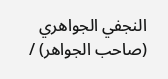النجفي الجواهري (صاحب الجواهر) /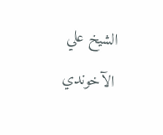الشيخ علي الآخوندي